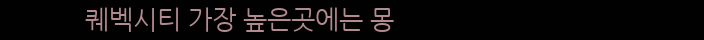퀘벡시티 가장 높은곳에는 몽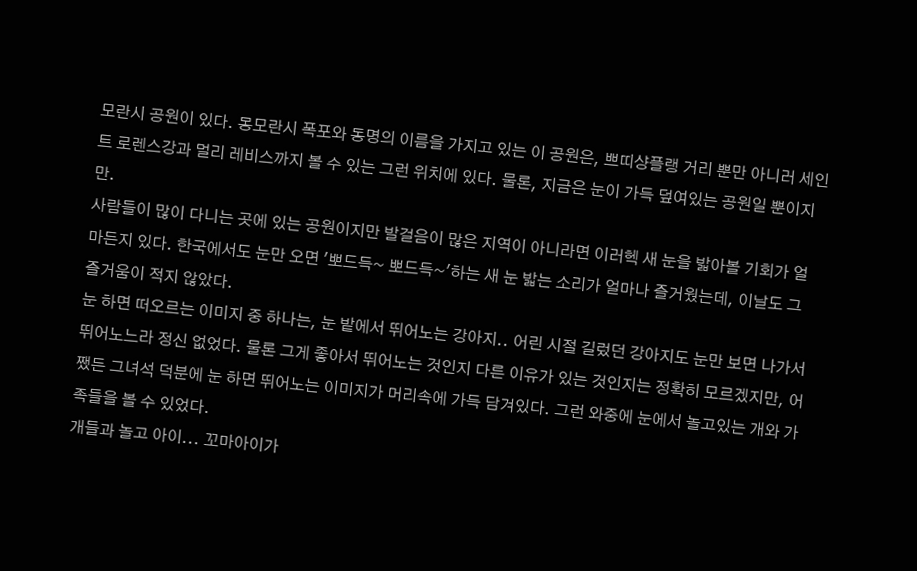모란시 공원이 있다. 몽모란시 폭포와 동명의 이름을 가지고 있는 이 공원은, 쁘띠샹플랭 거리 뿐만 아니러 세인트 로렌스강과 멀리 레비스까지 볼 수 있는 그런 위치에 있다. 물론, 지금은 눈이 가득 덮여있는 공원일 뿐이지만.
사람들이 많이 다니는 곳에 있는 공원이지만 발걸음이 많은 지역이 아니라면 이러헥 새 눈을 밟아볼 기회가 얼마든지 있다. 한국에서도 눈만 오면 '뽀드득~ 뽀드득~'하는 새 눈 밟는 소리가 얼마나 즐거웠는데, 이날도 그 즐거움이 적지 않았다.
눈 하면 떠오르는 이미지 중 하나는, 눈 밭에서 뛰어노는 강아지.. 어린 시절 길렀던 강아지도 눈만 보면 나가서 뛰어노느라 정신 없었다. 물론 그게 좋아서 뛰어노는 것인지 다른 이유가 있는 것인지는 정확히 모르겠지만, 어쨌든 그녀석 덕분에 눈 하면 뛰어노는 이미지가 머리속에 가득 담겨있다. 그런 와중에 눈에서 놀고있는 개와 가족들을 볼 수 있었다.
개들과 놀고 아이... 꼬마아이가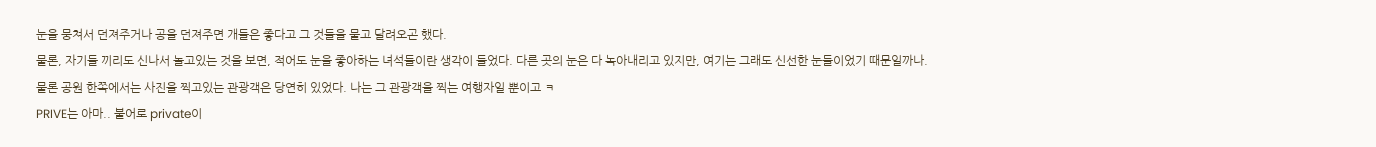눈을 뭉쳐서 던져주거나 공을 던져주면 개들은 좋다고 그 것들을 물고 달려오곤 했다.
물론, 자기들 끼리도 신나서 놀고있는 것을 보면, 적어도 눈을 좋아하는 녀석들이란 생각이 들었다. 다른 곳의 눈은 다 녹아내리고 있지만, 여기는 그래도 신선한 눈들이었기 때문일까나.
물론 공원 한쪽에서는 사진을 찍고있는 관광객은 당연히 있었다. 나는 그 관광객을 찍는 여행자일 뿐이고 ㅋ
PRIVE는 아마.. 불어로 private이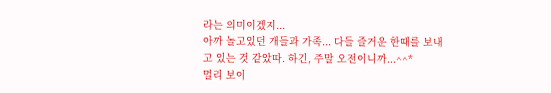라는 의미이겠지...
아까 놀고있던 개들과 가족... 다들 즐거운 한때를 보내고 있는 것 같았따. 하긴, 주말 오전이니까...^^*
멀리 보이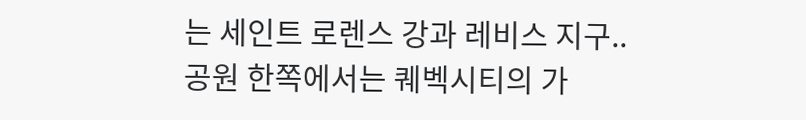는 세인트 로렌스 강과 레비스 지구..
공원 한쪽에서는 퀘벡시티의 가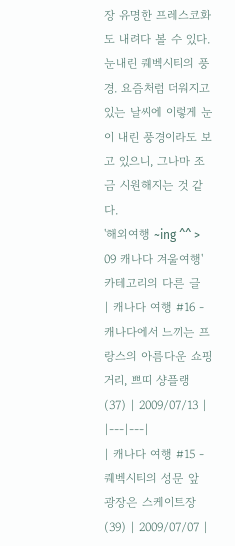장 유명한 프레스코화도 내려다 볼 수 있다.
눈내린 퀘벡시티의 풍경. 요즘처럼 더워지고 있는 날씨에 이렇게 눈이 내린 풍경이라도 보고 있으니, 그나마 조금 시원해지는 것 같다.
'해외여행 ~ing ^^ > 09 캐나다 겨울여행' 카테고리의 다른 글
| 캐나다 여행 #16 - 캐나다에서 느끼는 프랑스의 아름다운 쇼핑거리, 쁘띠 샹플랭 (37) | 2009/07/13 |
|---|---|
| 캐나다 여행 #15 - 퀘벡시티의 성문 앞 광장은 스케이트장 (39) | 2009/07/07 |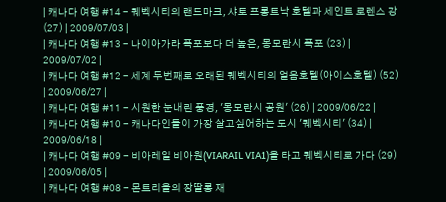| 캐나다 여행 #14 - 퀘벡시티의 랜드마크, 샤토 프롱트낙 호텔과 세인트 로렌스 강 (27) | 2009/07/03 |
| 캐나다 여행 #13 - 나이아가라 폭포보다 더 높은, 몽모란시 폭포 (23) | 2009/07/02 |
| 캐나다 여행 #12 - 세계 두번째로 오래된 퀘벡시티의 얼음호텔(아이스호텔) (52) | 2009/06/27 |
| 캐나다 여행 #11 - 시원한 눈내린 풍경, '몽모란시 공원' (26) | 2009/06/22 |
| 캐나다 여행 #10 - 캐나다인들이 가장 살고싶어하는 도시 '퀘벡시티' (34) | 2009/06/18 |
| 캐나다 여행 #09 - 비아레일 비아원(VIARAIL VIA1)을 타고 퀘벡시티로 가다 (29) | 2009/06/05 |
| 캐나다 여행 #08 - 몬트리올의 장딸롱 재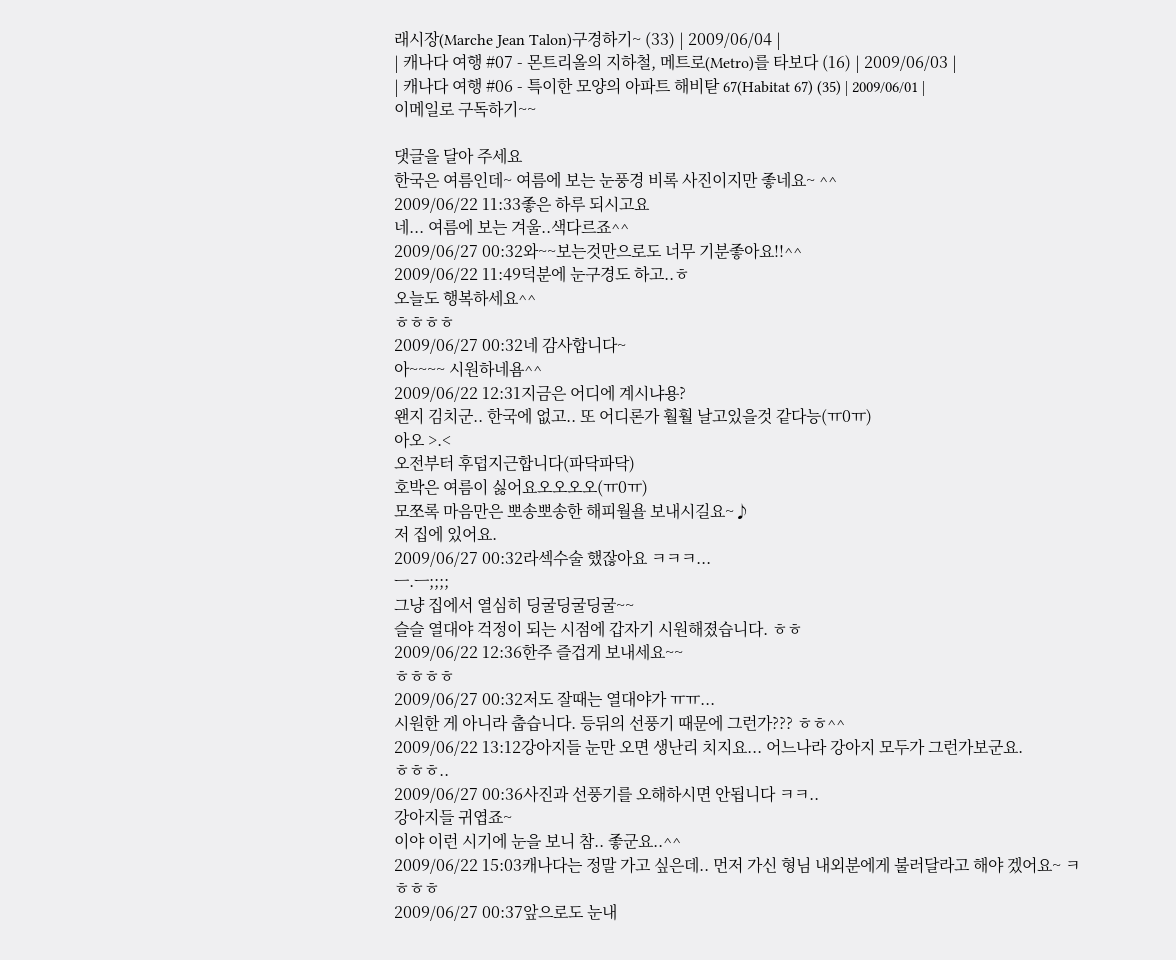래시장(Marche Jean Talon)구경하기~ (33) | 2009/06/04 |
| 캐나다 여행 #07 - 몬트리올의 지하철, 메트로(Metro)를 타보다 (16) | 2009/06/03 |
| 캐나다 여행 #06 - 특이한 모양의 아파트 해비탇 67(Habitat 67) (35) | 2009/06/01 |
이메일로 구독하기~~

댓글을 달아 주세요
한국은 여름인데~ 여름에 보는 눈풍경 비록 사진이지만 좋네요~ ^^
2009/06/22 11:33좋은 하루 되시고요
네... 여름에 보는 겨울..색다르죠^^
2009/06/27 00:32와~~보는것만으로도 너무 기분좋아요!!^^
2009/06/22 11:49덕분에 눈구경도 하고..ㅎ
오늘도 행복하세요^^
ㅎㅎㅎㅎ
2009/06/27 00:32네 감사합니다~
아~~~~ 시원하네욤^^
2009/06/22 12:31지금은 어디에 계시냐용?
왠지 김치군.. 한국에 없고.. 또 어디론가 훨훨 날고있을것 같다능(ㅠ0ㅠ)
아오 >.<
오전부터 후덥지근합니다(파닥파닥)
호박은 여름이 싫어요오오오오(ㅠ0ㅠ)
모쪼록 마음만은 뽀송뽀송한 해피월욜 보내시길요~♪
저 집에 있어요.
2009/06/27 00:32라섹수술 했잖아요 ㅋㅋㅋ...
ㅡ.ㅡ;;;;
그냥 집에서 열심히 딩굴딩굴딩굴~~
슬슬 열대야 걱정이 되는 시점에 갑자기 시원해졌습니다. ㅎㅎ
2009/06/22 12:36한주 즐겁게 보내세요~~
ㅎㅎㅎㅎ
2009/06/27 00:32저도 잘때는 열대야가 ㅠㅠ...
시원한 게 아니라 춥습니다. 등뒤의 선풍기 때문에 그런가??? ㅎㅎ^^
2009/06/22 13:12강아지들 눈만 오면 생난리 치지요... 어느나라 강아지 모두가 그런가보군요.
ㅎㅎㅎ..
2009/06/27 00:36사진과 선풍기를 오해하시면 안됩니다 ㅋㅋ..
강아지들 귀엽죠~
이야 이런 시기에 눈을 보니 참.. 좋군요..^^
2009/06/22 15:03캐나다는 정말 가고 싶은데.. 먼저 가신 형님 내외분에게 불러달라고 해야 겠어요~ ㅋ
ㅎㅎㅎ
2009/06/27 00:37앞으로도 눈내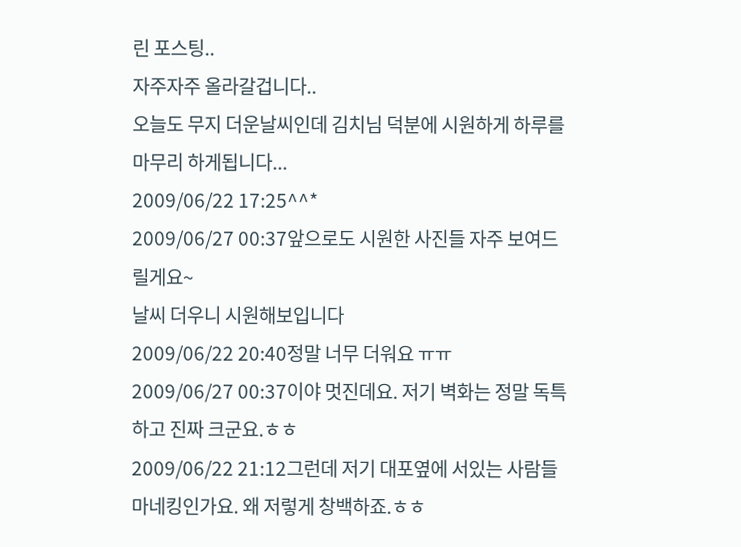린 포스팅..
자주자주 올라갈겁니다..
오늘도 무지 더운날씨인데 김치님 덕분에 시원하게 하루를 마무리 하게됩니다...
2009/06/22 17:25^^*
2009/06/27 00:37앞으로도 시원한 사진들 자주 보여드릴게요~
날씨 더우니 시원해보입니다
2009/06/22 20:40정말 너무 더워요 ㅠㅠ
2009/06/27 00:37이야 멋진데요. 저기 벽화는 정말 독특하고 진짜 크군요.ㅎㅎ
2009/06/22 21:12그런데 저기 대포옆에 서있는 사람들 마네킹인가요. 왜 저렇게 창백하죠.ㅎㅎ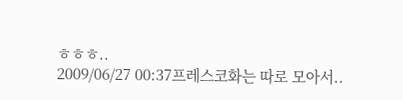ㅎㅎㅎ..
2009/06/27 00:37프레스코화는 따로 모아서..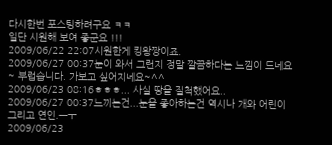다시한번 포스팅하려구요 ㅋㅋ
일단 시원해 보여 좋군요 !!!
2009/06/22 22:07시원한게 킹왕짱이죠.
2009/06/27 00:37눈이 와서 그런지 정말 깔끔하다는 느낌이 드네요~ 부럽습니다. 가보고 싶어지네요~^^
2009/06/23 08:16ㅎㅎㅎ... 사실 땅을 질척했어요..
2009/06/27 00:37느끼는건...눈을 좋아하는건 역시나 개와 어린이 그리고 연인.ㅡㅜ
2009/06/23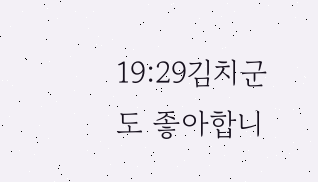19:29김치군도 좋아합니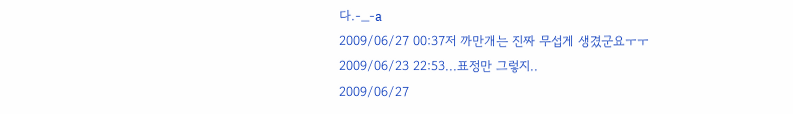다.-_-a
2009/06/27 00:37저 까만개는 진짜 무섭게 생겼군요ㅜㅜ
2009/06/23 22:53...표정만 그렇지..
2009/06/27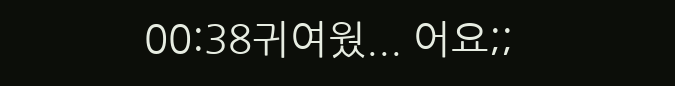00:38귀여웠... 어요;;